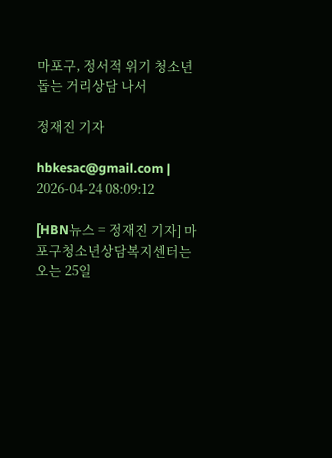마포구, 정서적 위기 청소년 돕는 거리상담 나서

정재진 기자

hbkesac@gmail.com | 2026-04-24 08:09:12

[HBN뉴스 = 정재진 기자] 마포구청소년상담복지센터는 오는 25일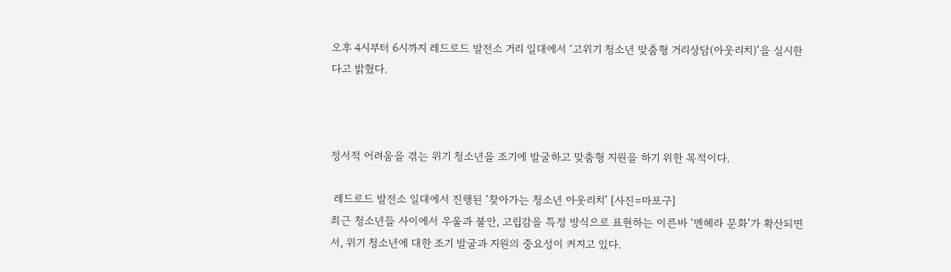오후 4시부터 6시까지 레드로드 발전소 거리 일대에서 ‘고위기 청소년 맞춤형 거리상담(아웃리치)’을 실시한다고 밝혔다.



정서적 어려움을 겪는 위기 청소년을 조기에 발굴하고 맞춤형 지원을 하기 위한 목적이다.

 레드로드 발전소 일대에서 진행된 ‘찾아가는 청소년 아웃리치’ [사진=마포구]
최근 청소년들 사이에서 우울과 불안, 고립감을 특정 방식으로 표현하는 이른바 ‘멘헤라 문화’가 확산되면서, 위기 청소년에 대한 조기 발굴과 지원의 중요성이 커지고 있다.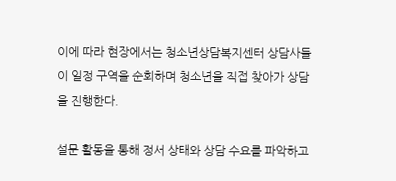이에 따라 현장에서는 청소년상담복지센터 상담사들이 일정 구역을 순회하며 청소년을 직접 찾아가 상담을 진행한다.

설문 활동을 통해 정서 상태와 상담 수요를 파악하고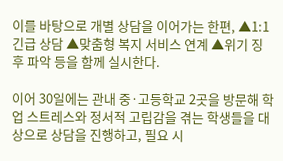이를 바탕으로 개별 상담을 이어가는 한편, ▲1:1 긴급 상담 ▲맞춤형 복지 서비스 연계 ▲위기 징후 파악 등을 함께 실시한다.

이어 30일에는 관내 중·고등학교 2곳을 방문해 학업 스트레스와 정서적 고립감을 겪는 학생들을 대상으로 상담을 진행하고, 필요 시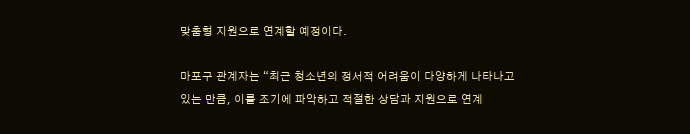맞춤형 지원으로 연계할 예정이다.

마포구 관계자는 “최근 청소년의 정서적 어려움이 다양하게 나타나고 있는 만큼, 이를 조기에 파악하고 적절한 상담과 지원으로 연계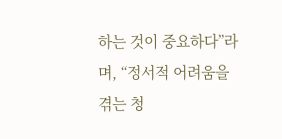하는 것이 중요하다”라며, “정서적 어려움을 겪는 청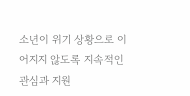소년이 위기 상황으로 이어지지 않도록 지속적인 관심과 지원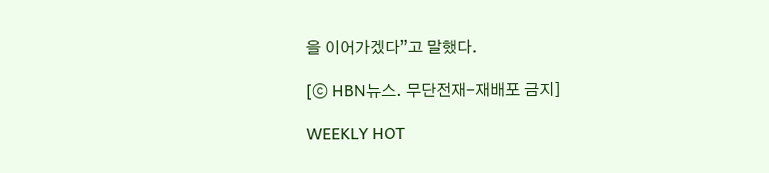을 이어가겠다”고 말했다.

[ⓒ HBN뉴스. 무단전재-재배포 금지]

WEEKLY HOT